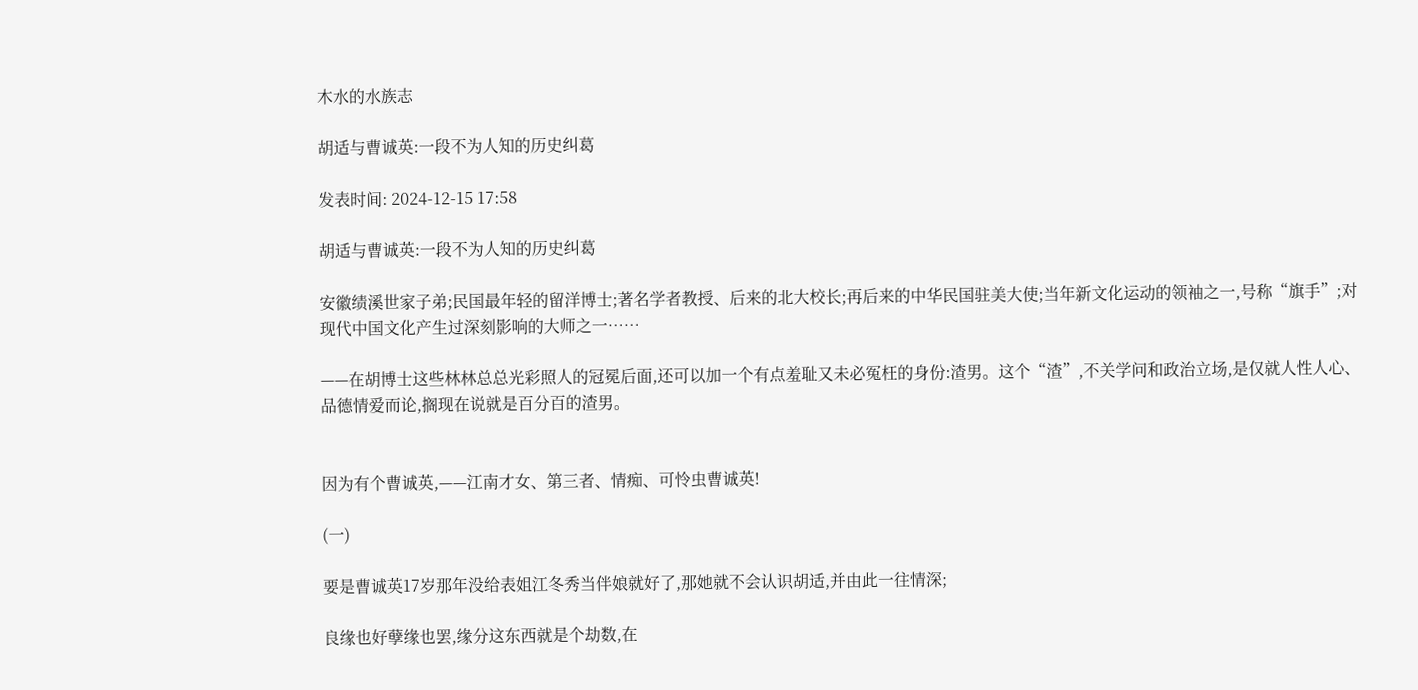木水的水族志

胡适与曹诚英:一段不为人知的历史纠葛

发表时间: 2024-12-15 17:58

胡适与曹诚英:一段不为人知的历史纠葛

安徽绩溪世家子弟;民国最年轻的留洋博士;著名学者教授、后来的北大校长;再后来的中华民国驻美大使;当年新文化运动的领袖之一,号称“旗手”;对现代中国文化产生过深刻影响的大师之一……

——在胡博士这些林林总总光彩照人的冠冕后面,还可以加一个有点羞耻又未必冤枉的身份:渣男。这个“渣”,不关学问和政治立场,是仅就人性人心、品德情爱而论,搁现在说就是百分百的渣男。


因为有个曹诚英,——江南才女、第三者、情痴、可怜虫曹诚英!

(一)

要是曹诚英17岁那年没给表姐江冬秀当伴娘就好了,那她就不会认识胡适,并由此一往情深;

良缘也好孽缘也罢,缘分这东西就是个劫数,在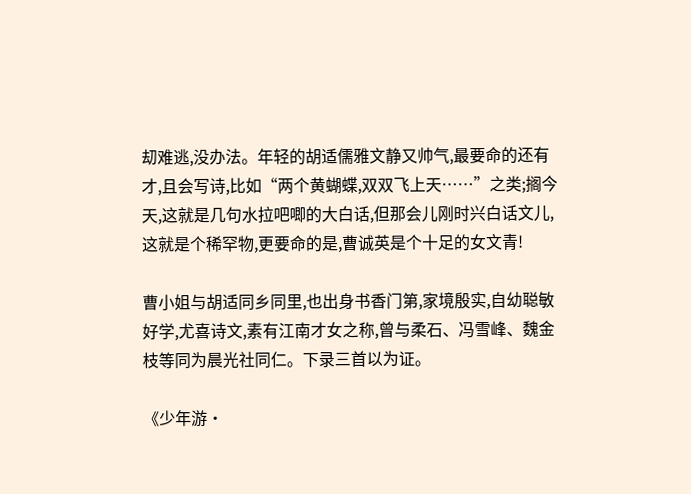刧难逃,没办法。年轻的胡适儒雅文静又帅气,最要命的还有才,且会写诗,比如“两个黄蝴蝶,双双飞上天……”之类;搁今天,这就是几句水拉吧唧的大白话,但那会儿刚时兴白话文儿,这就是个稀罕物,更要命的是,曹诚英是个十足的女文青!

曹小姐与胡适同乡同里,也出身书香门第,家境殷实,自幼聪敏好学,尤喜诗文,素有江南才女之称,曾与柔石、冯雪峰、魏金枝等同为晨光社同仁。下录三首以为证。

《少年游·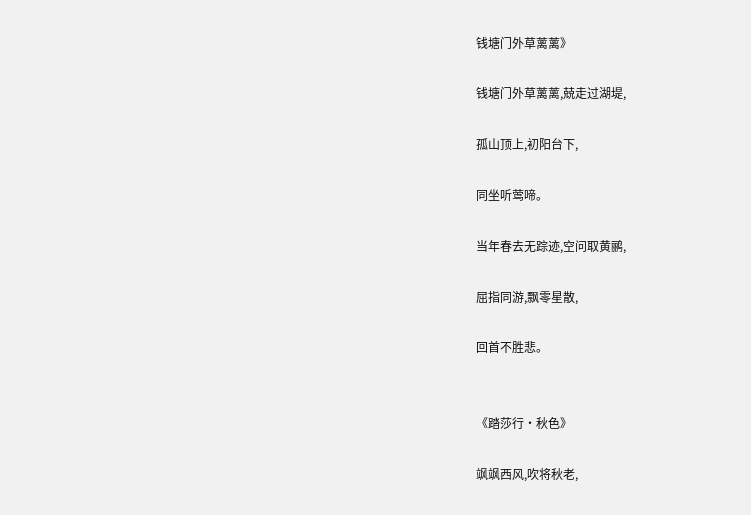钱塘门外草蓠蓠》

钱塘门外草蓠蓠,兢走过湖堤,

孤山顶上,初阳台下,

同坐听莺啼。

当年春去无踪迹,空问取黄鹂,

屈指同游,飘零星散,

回首不胜悲。


《踏莎行·秋色》

飒飒西风,吹将秋老,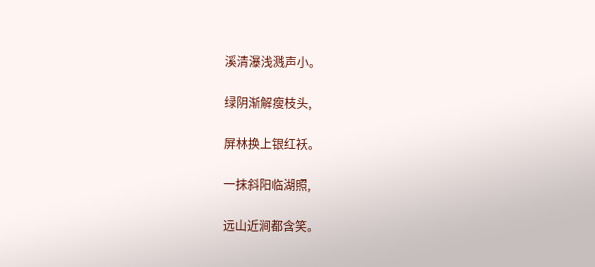溪清瀑浅溅声小。

绿阴渐解瘦枝头,

屏林换上银红袄。

一抹斜阳临湖照,

远山近涧都含笑。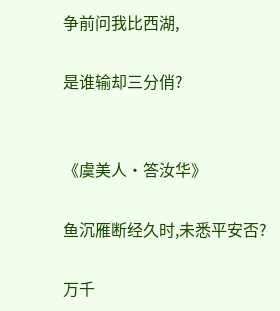争前问我比西湖,

是谁输却三分俏?


《虞美人·答汝华》

鱼沉雁断经久时,未悉平安否?

万千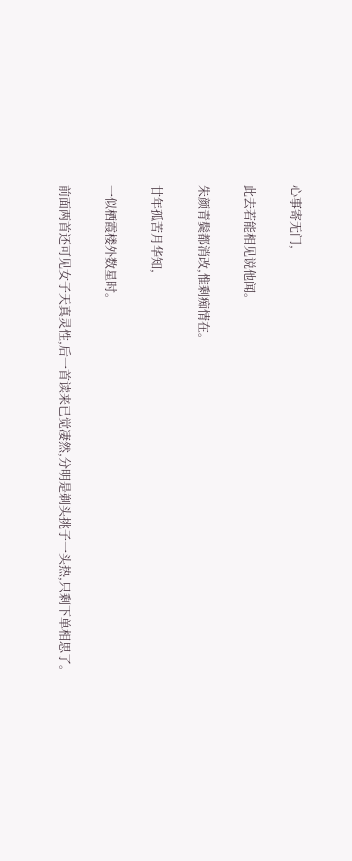心事寄无门,

此去若能相见说他闻。

朱颜青鬓都消改,惟剩痴情在。

廿年孤苦月华知,

一似栖霞楼外数星时。

前面两首还可见女子天真灵性,后一首读来已觉凄然,分明是剃头挑子一头热,只剩下单相思了。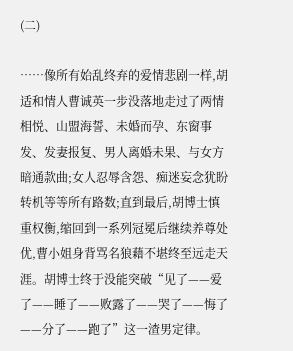(二)

……像所有始乱终弃的爱情悲剧一样,胡适和情人曹诚英一步没落地走过了两情相悦、山盟海誓、未婚而孕、东窗事发、发妻报复、男人离婚未果、与女方暗通款曲;女人忍辱含怨、痴迷妄念犹盼转机等等所有路数;直到最后,胡博士慎重权衡,缩回到一系列冠冕后继续养尊处优,曹小姐身背骂名狼藉不堪终至远走天涯。胡博士终于没能突破“见了——爱了——睡了——败露了——哭了——悔了——分了——跑了”这一渣男定律。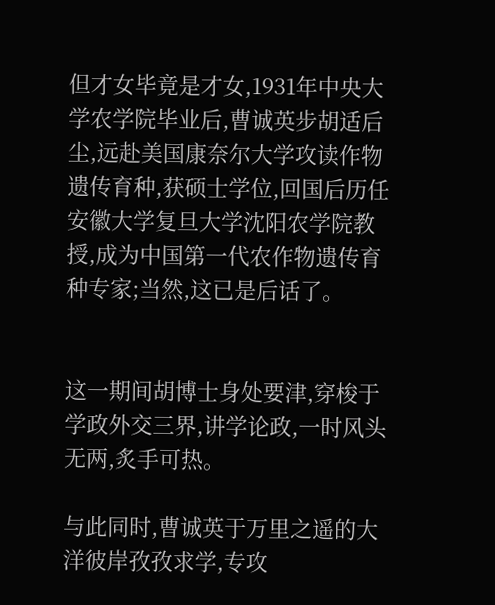但才女毕竟是才女,1931年中央大学农学院毕业后,曹诚英步胡适后尘,远赴美国康奈尔大学攻读作物遗传育种,获硕士学位,回国后历任安徽大学复旦大学沈阳农学院教授,成为中国第一代农作物遗传育种专家;当然,这已是后话了。


这一期间胡博士身处要津,穿梭于学政外交三界,讲学论政,一时风头无两,炙手可热。

与此同时,曹诚英于万里之遥的大洋彼岸孜孜求学,专攻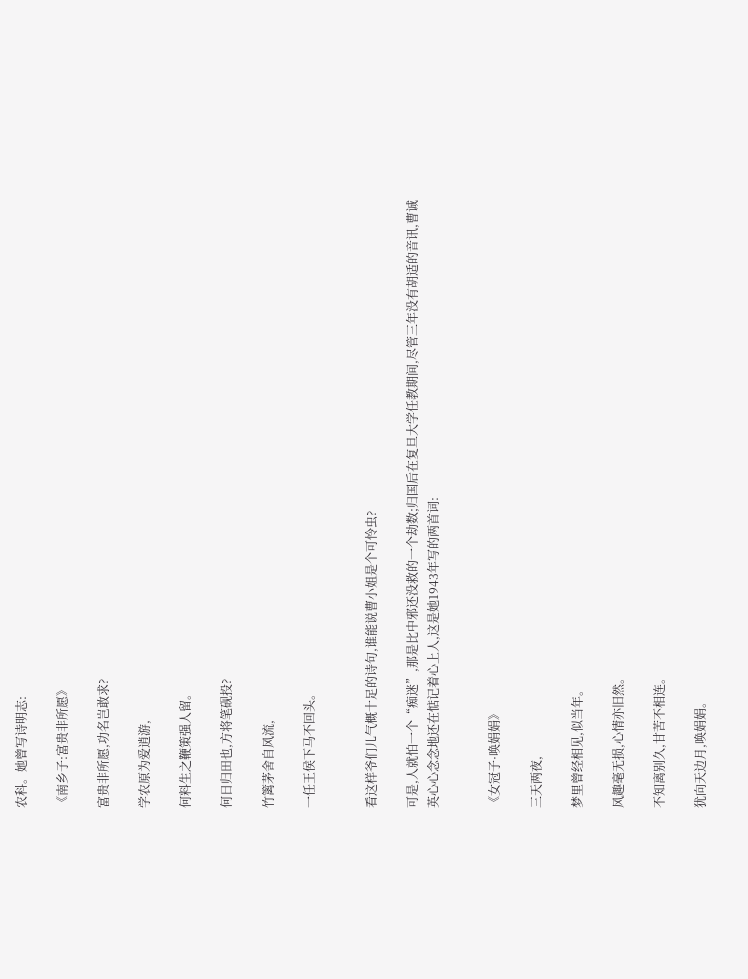农科。她曾写诗明志:

《南乡子:富贵非所愿》

富贵非所愿,功名岂敢求?

学农原为爱逍游,

何料生之鞭策强人留。

何日归田也,方将笔砚投?

竹篱茅舍自风流,

一任王侯下马不回头。


看这样爷们儿气概十足的诗句,谁能说曹小姐是个可怜虫?

可是,人就怕一个“痴迷”,那是比中邪还没救的一个劫数;归国后在复旦大学任教期间,尽管三年没有胡适的音讯,曹诚英心心念念地还在惦记着心上人,这是她1943年写的两首词:


《女冠子·唤娟娟》

三天两夜,

梦里曾经相见,似当年。

风趣毫无损,心情亦旧然。

不知离别久,甘苦不相连。

犹向天边月,唤娟娟。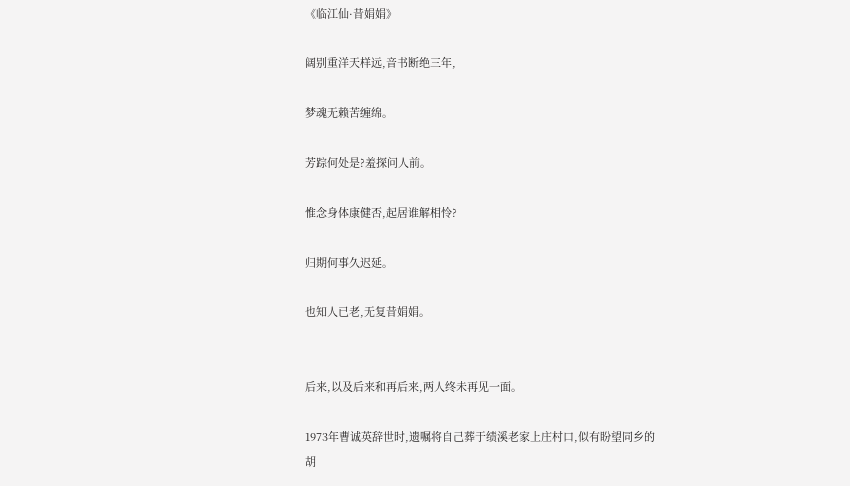《临江仙·昔娟娟》

阔别重洋天样远,音书断绝三年,

梦魂无赖苦缠绵。

芳踪何处是?羞探问人前。

惟念身体康健否,起居谁解相怜?

归期何事久迟延。

也知人已老,无复昔娟娟。


后来,以及后来和再后来,两人终未再见一面。

1973年曹诚英辞世时,遗嘱将自己葬于绩溪老家上庄村口,似有盼望同乡的胡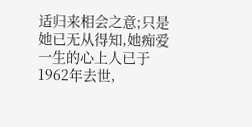适归来相会之意;只是她已无从得知,她痴爱一生的心上人已于1962年去世,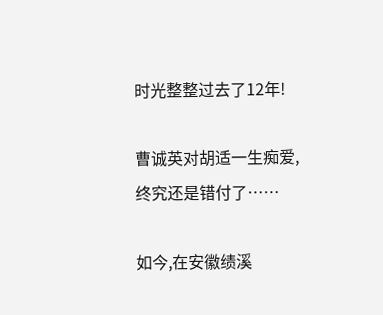时光整整过去了12年!

曹诚英对胡适一生痴爱,终究还是错付了……

如今,在安徽绩溪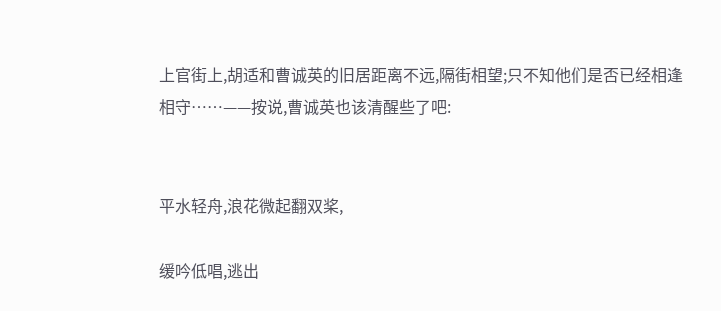上官街上,胡适和曹诚英的旧居距离不远,隔街相望;只不知他们是否已经相逢相守……——按说,曹诚英也该清醒些了吧:


平水轻舟,浪花微起翻双桨,

缓吟低唱,逃出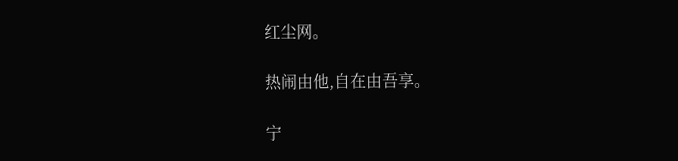红尘网。

热闹由他,自在由吾享。

宁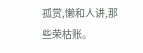孤赏,懒和人讲,那些荣枯账。